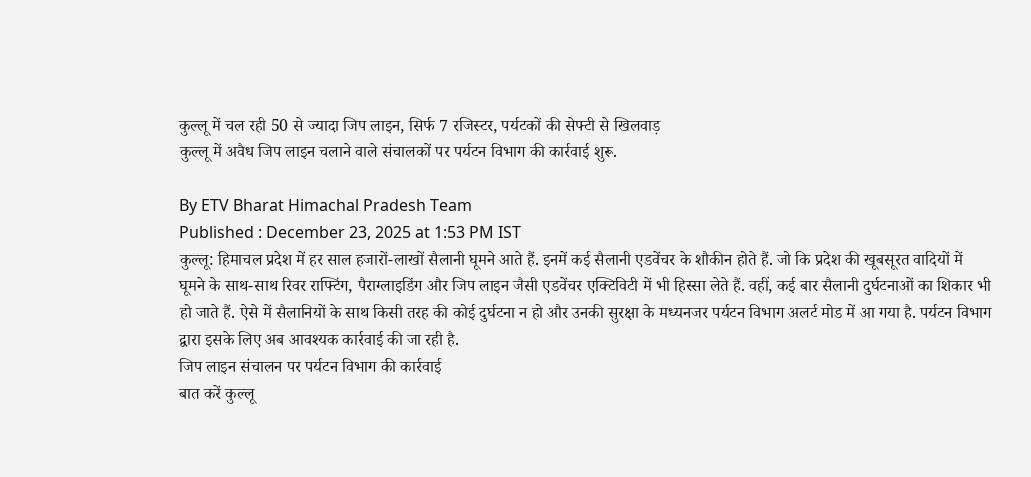कुल्लू में चल रही 50 से ज्यादा जिप लाइन, सिर्फ 7 रजिस्टर, पर्यटकों की सेफ्टी से खिलवाड़
कुल्लू में अवैध जिप लाइन चलाने वाले संचालकों पर पर्यटन विभाग की कार्रवाई शुरू.

By ETV Bharat Himachal Pradesh Team
Published : December 23, 2025 at 1:53 PM IST
कुल्लू: हिमाचल प्रदेश में हर साल हजारों-लाखों सैलानी घूमने आते हैं. इनमें कई सैलानी एडवेंचर के शौकीन होते हैं. जो कि प्रदेश की खूबसूरत वादियों में घूमने के साथ-साथ रिवर राफ्टिंग, पैराग्लाइडिंग और जिप लाइन जैसी एडवेंचर एक्टिविटी में भी हिस्सा लेते हैं. वहीं, कई बार सैलानी दुर्घटनाओं का शिकार भी हो जाते हैं. ऐसे में सैलानियों के साथ किसी तरह की कोई दुर्घटना न हो और उनकी सुरक्षा के मध्यनजर पर्यटन विभाग अलर्ट मोड में आ गया है. पर्यटन विभाग द्वारा इसके लिए अब आवश्यक कार्रवाई की जा रही है.
जिप लाइन संचालन पर पर्यटन विभाग की कार्रवाई
बात करें कुल्लू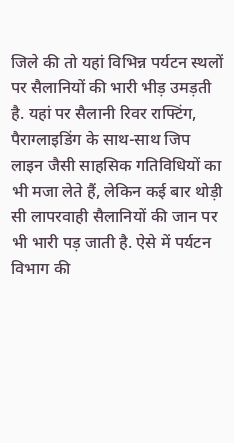जिले की तो यहां विभिन्न पर्यटन स्थलों पर सैलानियों की भारी भीड़ उमड़ती है. यहां पर सैलानी रिवर राफ्टिंग, पैराग्लाइडिंग के साथ-साथ जिप लाइन जैसी साहसिक गतिविधियों का भी मजा लेते हैं, लेकिन कई बार थोड़ी सी लापरवाही सैलानियों की जान पर भी भारी पड़ जाती है. ऐसे में पर्यटन विभाग की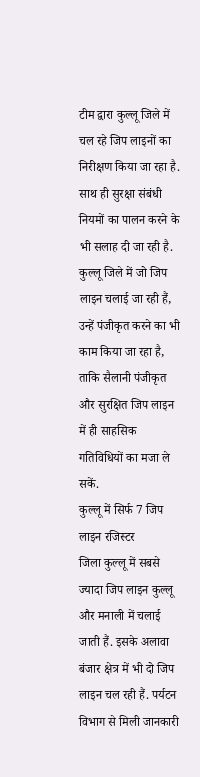टीम द्वारा कुल्लू जिले में चल रहे जिप लाइनों का निरीक्षण किया जा रहा है. साथ ही सुरक्षा संबंधी नियमों का पालन करने के भी सलाह दी जा रही है. कुल्लू जिले में जो जिप लाइन चलाई जा रही हैं, उन्हें पंजीकृत करने का भी काम किया जा रहा है, ताकि सैलानी पंजीकृत और सुरक्षित जिप लाइन में ही साहसिक गतिविधियों का मजा ले सकें.
कुल्लू में सिर्फ 7 जिप लाइन रजिस्टर
जिला कुल्लू में सबसे ज्यादा जिप लाइन कुल्लू और मनाली में चलाई जाती हैं. इसके अलावा बंजार क्षेत्र में भी दो जिप लाइन चल रही हैं. पर्यटन विभाग से मिली जानकारी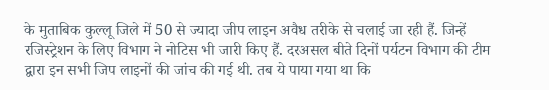के मुताबिक कुल्लू जिले में 50 से ज्यादा जीप लाइन अवैध तरीके से चलाई जा रही हैं. जिन्हें रजिस्ट्रेशन के लिए विभाग ने नोटिस भी जारी किए हैं. दरअसल बीते दिनों पर्यटन विभाग की टीम द्वारा इन सभी जिप लाइनों की जांच की गई थी. तब ये पाया गया था कि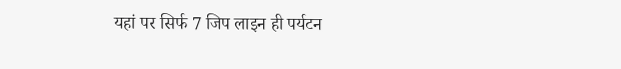यहां पर सिर्फ 7 जिप लाइन ही पर्यटन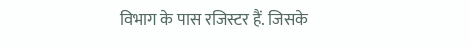विभाग के पास रजिस्टर हैं. जिसके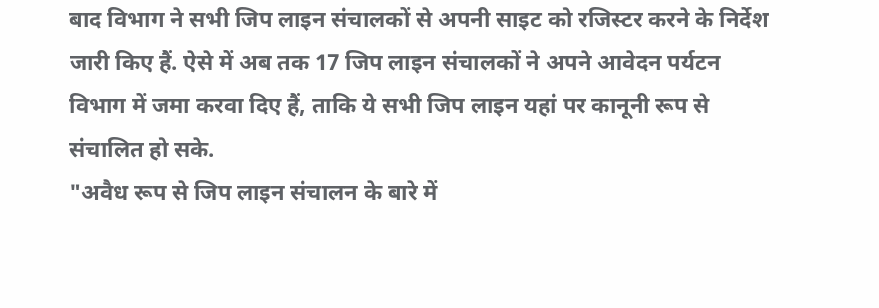बाद विभाग ने सभी जिप लाइन संचालकों से अपनी साइट को रजिस्टर करने के निर्देश जारी किए हैं. ऐसे में अब तक 17 जिप लाइन संचालकों ने अपने आवेदन पर्यटन विभाग में जमा करवा दिए हैं, ताकि ये सभी जिप लाइन यहां पर कानूनी रूप से संचालित हो सके.
"अवैध रूप से जिप लाइन संचालन के बारे में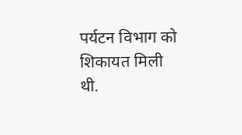पर्यटन विभाग को शिकायत मिली थी.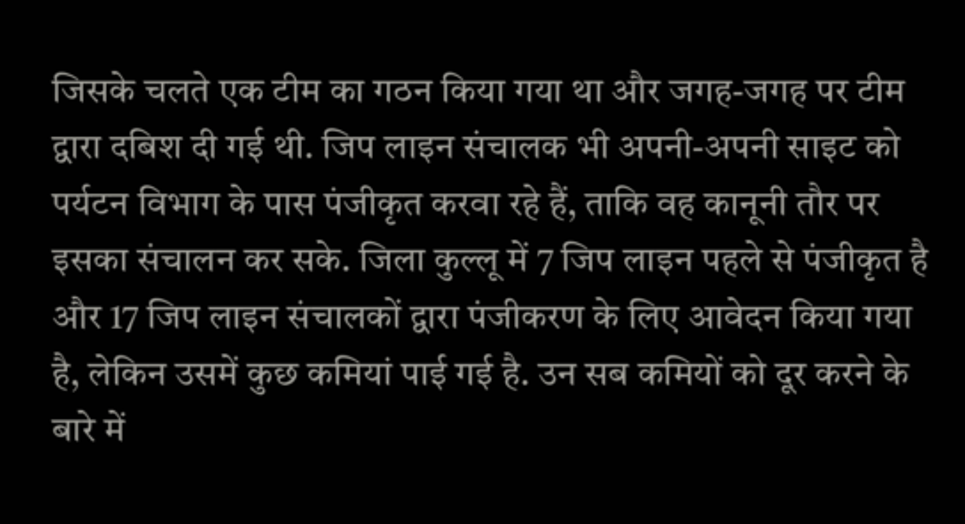जिसके चलते एक टीम का गठन किया गया था और जगह-जगह पर टीम द्वारा दबिश दी गई थी. जिप लाइन संचालक भी अपनी-अपनी साइट को पर्यटन विभाग के पास पंजीकृत करवा रहे हैं, ताकि वह कानूनी तौर पर इसका संचालन कर सके. जिला कुल्लू में 7 जिप लाइन पहले से पंजीकृत है और 17 जिप लाइन संचालकों द्वारा पंजीकरण के लिए आवेदन किया गया है, लेकिन उसमें कुछ कमियां पाई गई है. उन सब कमियों को दूर करने के बारे में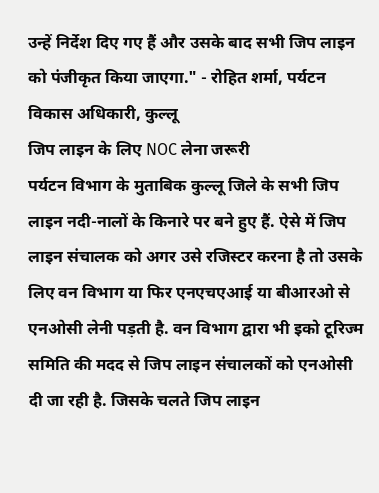उन्हें निर्देश दिए गए हैं और उसके बाद सभी जिप लाइन को पंजीकृत किया जाएगा." - रोहित शर्मा, पर्यटन विकास अधिकारी, कुल्लू
जिप लाइन के लिए NOC लेना जरूरी
पर्यटन विभाग के मुताबिक कुल्लू जिले के सभी जिप लाइन नदी-नालों के किनारे पर बने हुए हैं. ऐसे में जिप लाइन संचालक को अगर उसे रजिस्टर करना है तो उसके लिए वन विभाग या फिर एनएचएआई या बीआरओ से एनओसी लेनी पड़ती है. वन विभाग द्वारा भी इको टूरिज्म समिति की मदद से जिप लाइन संचालकों को एनओसी दी जा रही है. जिसके चलते जिप लाइन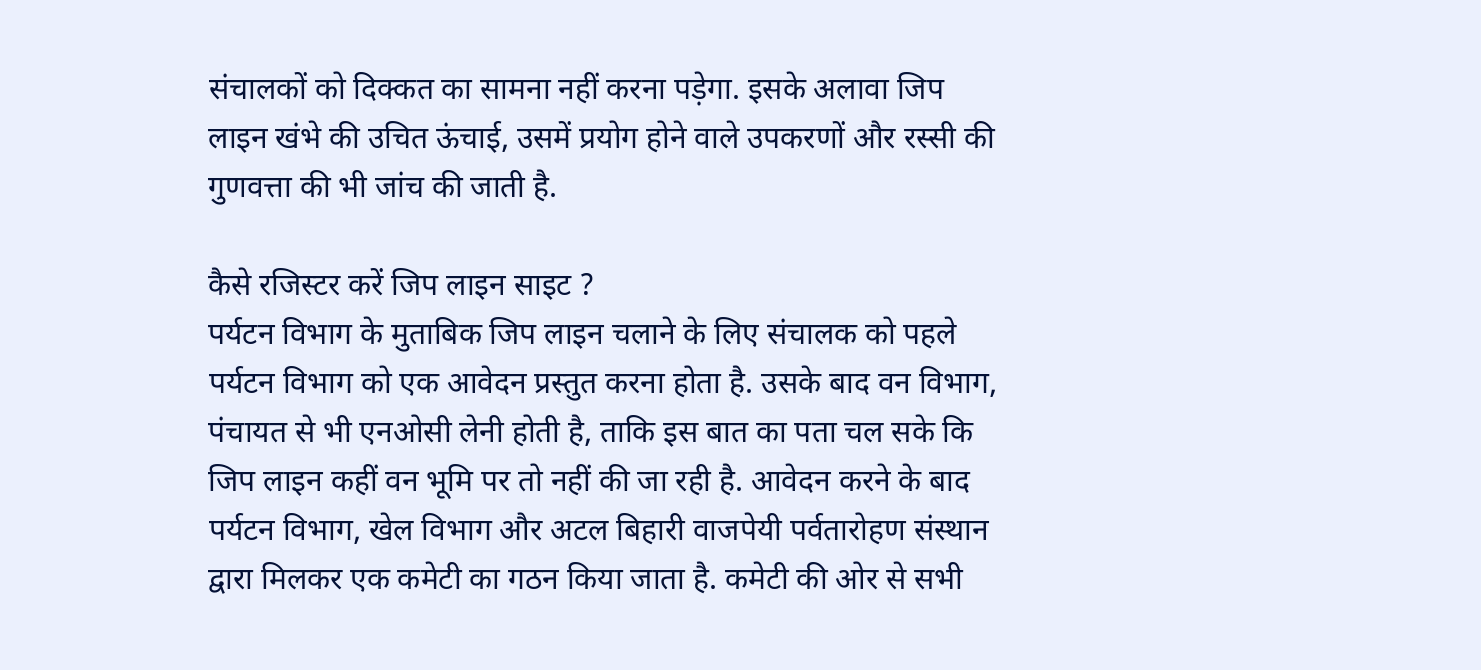संचालकों को दिक्कत का सामना नहीं करना पड़ेगा. इसके अलावा जिप लाइन खंभे की उचित ऊंचाई, उसमें प्रयोग होने वाले उपकरणों और रस्सी की गुणवत्ता की भी जांच की जाती है.

कैसे रजिस्टर करें जिप लाइन साइट ?
पर्यटन विभाग के मुताबिक जिप लाइन चलाने के लिए संचालक को पहले पर्यटन विभाग को एक आवेदन प्रस्तुत करना होता है. उसके बाद वन विभाग, पंचायत से भी एनओसी लेनी होती है, ताकि इस बात का पता चल सके कि जिप लाइन कहीं वन भूमि पर तो नहीं की जा रही है. आवेदन करने के बाद पर्यटन विभाग, खेल विभाग और अटल बिहारी वाजपेयी पर्वतारोहण संस्थान द्वारा मिलकर एक कमेटी का गठन किया जाता है. कमेटी की ओर से सभी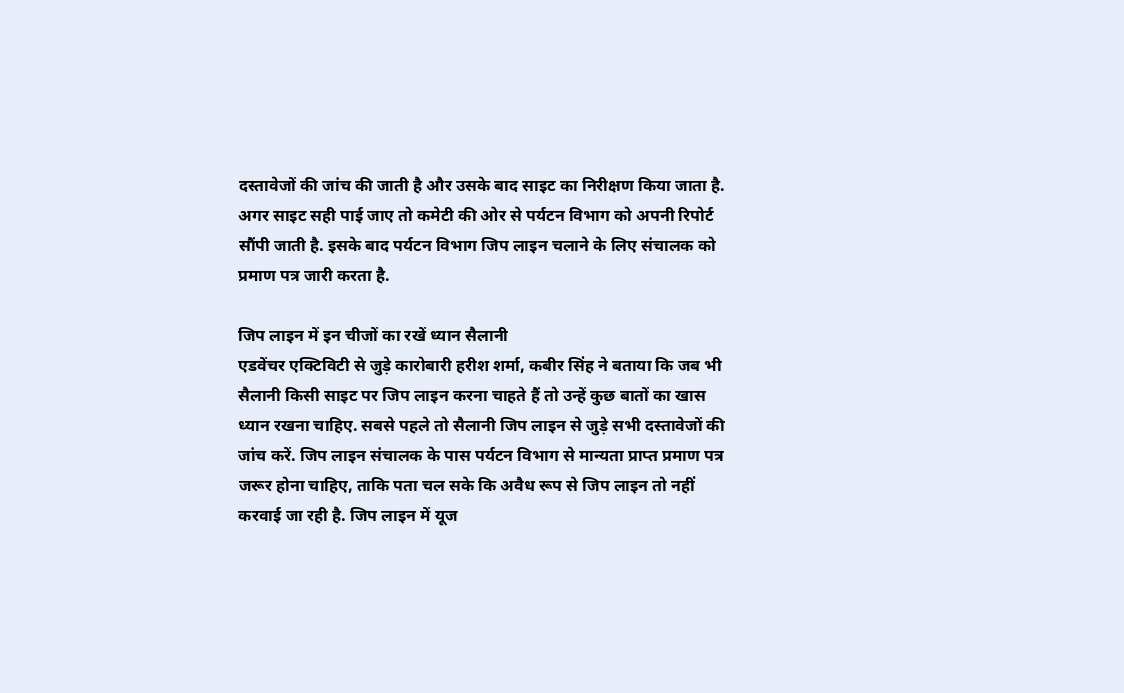दस्तावेजों की जांच की जाती है और उसके बाद साइट का निरीक्षण किया जाता है. अगर साइट सही पाई जाए तो कमेटी की ओर से पर्यटन विभाग को अपनी रिपोर्ट सौंपी जाती है. इसके बाद पर्यटन विभाग जिप लाइन चलाने के लिए संचालक को प्रमाण पत्र जारी करता है.

जिप लाइन में इन चीजों का रखें ध्यान सैलानी
एडवेंचर एक्टिविटी से जुड़े कारोबारी हरीश शर्मा, कबीर सिंह ने बताया कि जब भी सैलानी किसी साइट पर जिप लाइन करना चाहते हैं तो उन्हें कुछ बातों का खास ध्यान रखना चाहिए. सबसे पहले तो सैलानी जिप लाइन से जुड़े सभी दस्तावेजों की जांच करें. जिप लाइन संचालक के पास पर्यटन विभाग से मान्यता प्राप्त प्रमाण पत्र जरूर होना चाहिए, ताकि पता चल सके कि अवैध रूप से जिप लाइन तो नहीं करवाई जा रही है. जिप लाइन में यूज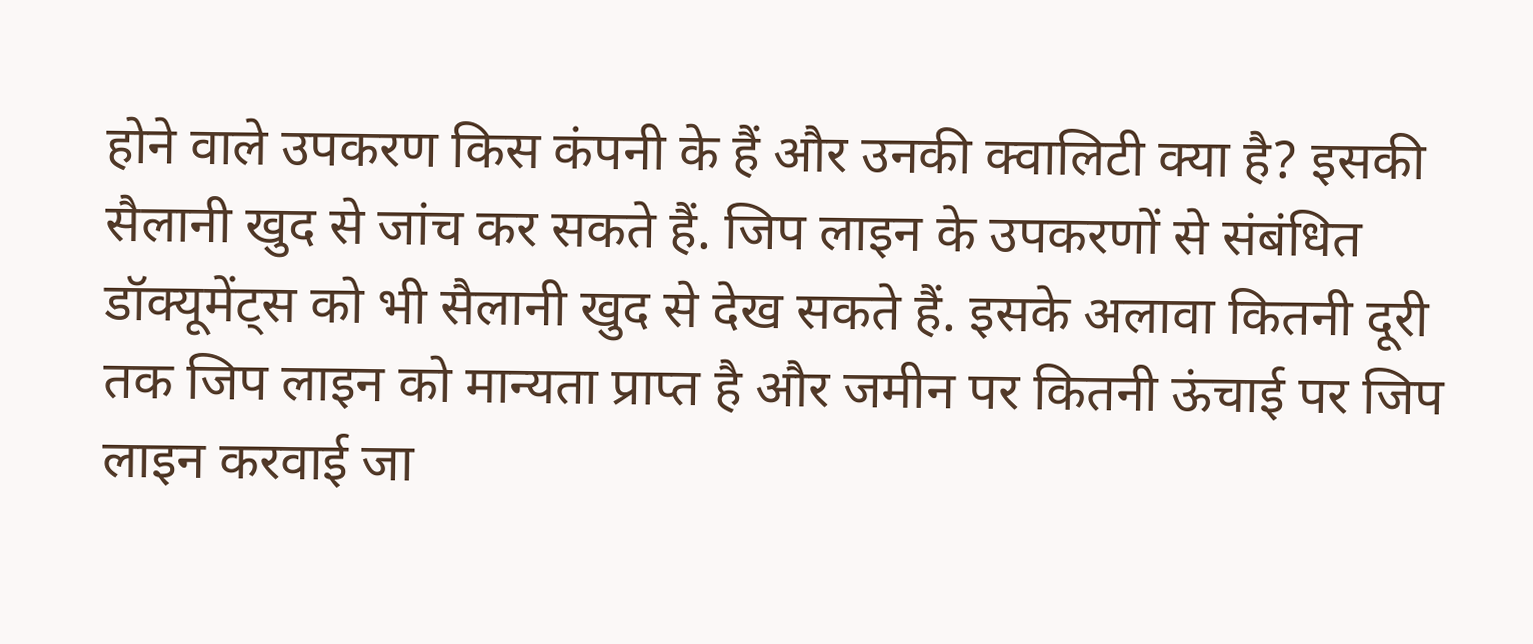होने वाले उपकरण किस कंपनी के हैं और उनकी क्वालिटी क्या है? इसकी सैलानी खुद से जांच कर सकते हैं. जिप लाइन के उपकरणों से संबंधित डॉक्यूमेंट्स को भी सैलानी खुद से देख सकते हैं. इसके अलावा कितनी दूरी तक जिप लाइन को मान्यता प्राप्त है और जमीन पर कितनी ऊंचाई पर जिप लाइन करवाई जा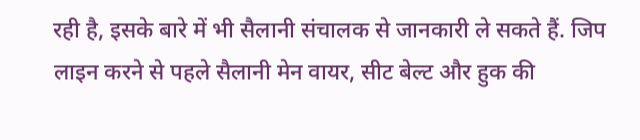रही है, इसके बारे में भी सैलानी संचालक से जानकारी ले सकते हैं. जिप लाइन करने से पहले सैलानी मेन वायर, सीट बेल्ट और हुक की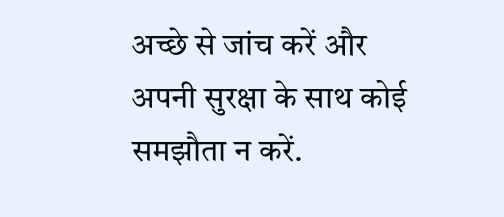अच्छे से जांच करें और अपनी सुरक्षा के साथ कोई समझौता न करें.